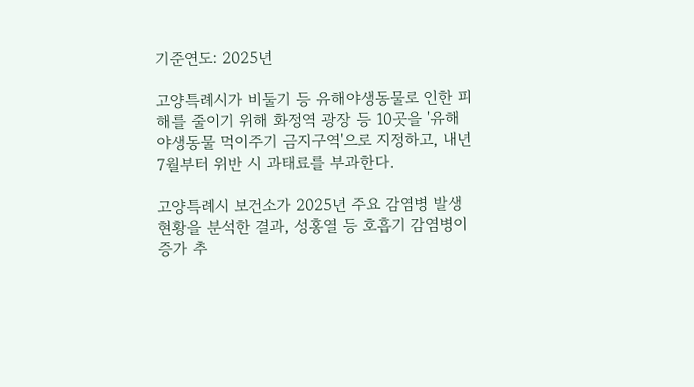기준연도: 2025년

고양특례시가 비둘기 등 유해야생동물로 인한 피해를 줄이기 위해 화정역 광장 등 10곳을 '유해야생동물 먹이주기 금지구역'으로 지정하고, 내년 7월부터 위반 시 과태료를 부과한다.

고양특례시 보건소가 2025년 주요 감염병 발생 현황을 분석한 결과, 성홍열 등 호흡기 감염병이 증가 추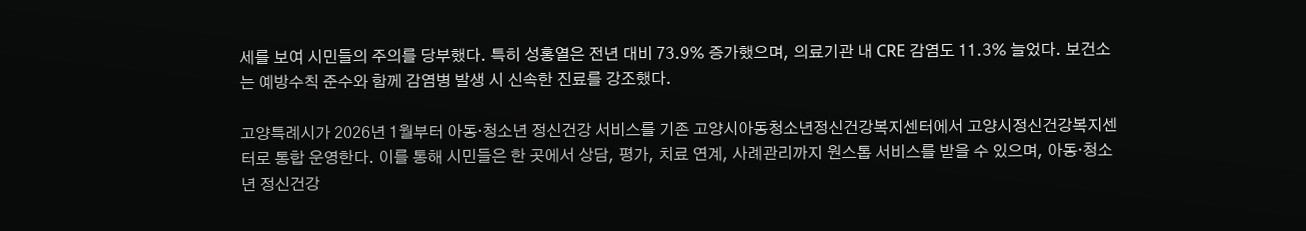세를 보여 시민들의 주의를 당부했다. 특히 성홍열은 전년 대비 73.9% 증가했으며, 의료기관 내 CRE 감염도 11.3% 늘었다. 보건소는 예방수칙 준수와 함께 감염병 발생 시 신속한 진료를 강조했다.

고양특례시가 2026년 1월부터 아동·청소년 정신건강 서비스를 기존 고양시아동청소년정신건강복지센터에서 고양시정신건강복지센터로 통합 운영한다. 이를 통해 시민들은 한 곳에서 상담, 평가, 치료 연계, 사례관리까지 원스톱 서비스를 받을 수 있으며, 아동·청소년 정신건강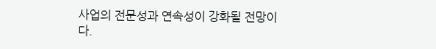사업의 전문성과 연속성이 강화될 전망이다.